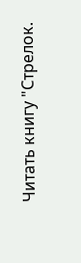Читать книгу "Стрелок.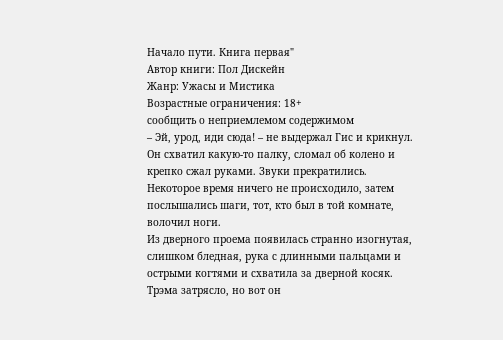Начало пути. Книга первая"
Автор книги: Пол Дискейн
Жанр: Ужасы и Мистика
Возрастные ограничения: 18+
сообщить о неприемлемом содержимом
– Эй, урод, иди сюда! – не выдержал Гис и крикнул.
Он схватил какую-то палку, сломал об колено и крепко сжал руками. Звуки прекратились. Некоторое время ничего не происходило, затем послышались шаги, тот, кто был в той комнате, волочил ноги.
Из дверного проема появилась странно изогнутая, слишком бледная, рука с длинными пальцами и острыми когтями и схватила за дверной косяк. Трэма затрясло, но вот он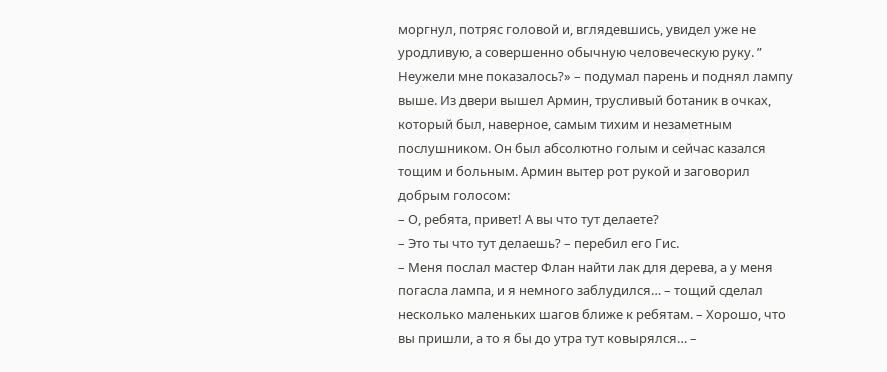моргнул, потряс головой и, вглядевшись, увидел уже не уродливую, а совершенно обычную человеческую руку. ” Неужели мне показалось?» – подумал парень и поднял лампу выше. Из двери вышел Армин, трусливый ботаник в очках, который был, наверное, самым тихим и незаметным послушником. Он был абсолютно голым и сейчас казался тощим и больным. Армин вытер рот рукой и заговорил добрым голосом:
– О, ребята, привет! А вы что тут делаете?
– Это ты что тут делаешь? – перебил его Гис.
– Меня послал мастер Флан найти лак для дерева, а у меня погасла лампа, и я немного заблудился… – тощий сделал несколько маленьких шагов ближе к ребятам. – Хорошо, что вы пришли, а то я бы до утра тут ковырялся… –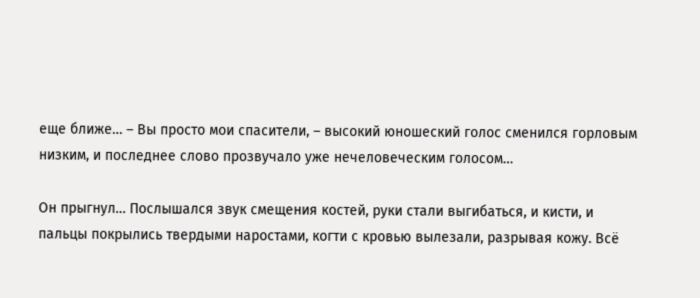еще ближе… – Вы просто мои спасители, – высокий юношеский голос сменился горловым низким, и последнее слово прозвучало уже нечеловеческим голосом…

Он прыгнул… Послышался звук смещения костей, руки стали выгибаться, и кисти, и пальцы покрылись твердыми наростами, когти с кровью вылезали, разрывая кожу. Всё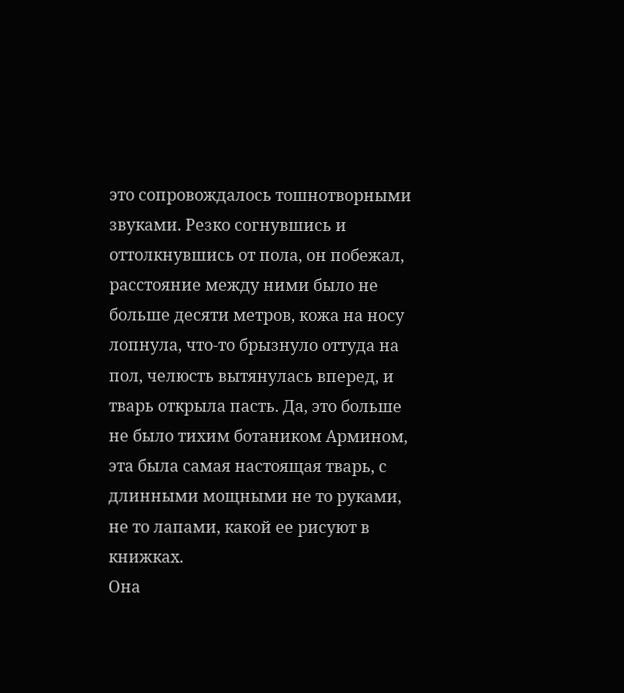это сопровождалось тошнотворными звуками. Резко согнувшись и оттолкнувшись от пола, он побежал, расстояние между ними было не больше десяти метров, кожа на носу лопнула, что-то брызнуло оттуда на пол, челюсть вытянулась вперед, и тварь открыла пасть. Да, это больше не было тихим ботаником Армином, эта была самая настоящая тварь, с длинными мощными не то руками, не то лапами, какой ее рисуют в книжках.
Она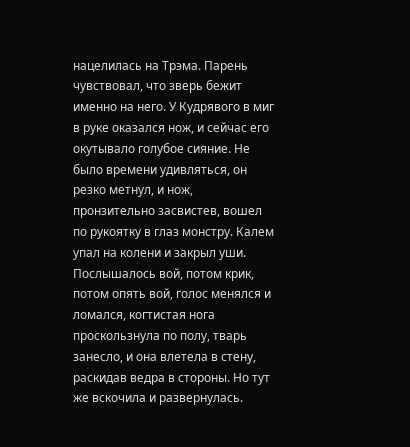нацелилась на Трэма. Парень чувствовал, что зверь бежит именно на него. У Кудрявого в миг в руке оказался нож, и сейчас его окутывало голубое сияние. Не было времени удивляться, он резко метнул, и нож, пронзительно засвистев, вошел по рукоятку в глаз монстру. Калем упал на колени и закрыл уши. Послышалось вой, потом крик, потом опять вой, голос менялся и ломался, когтистая нога проскользнула по полу, тварь занесло, и она влетела в стену, раскидав ведра в стороны. Но тут же вскочила и развернулась.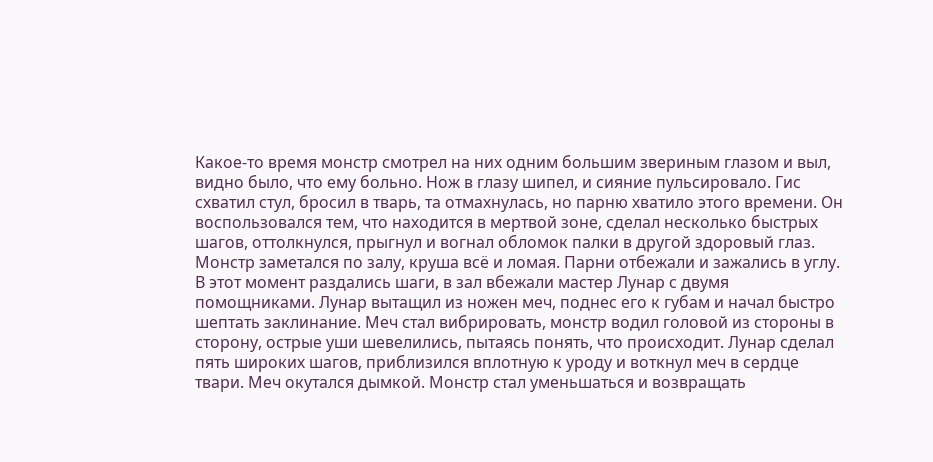Какое-то время монстр смотрел на них одним большим звериным глазом и выл, видно было, что ему больно. Нож в глазу шипел, и сияние пульсировало. Гис схватил стул, бросил в тварь, та отмахнулась, но парню хватило этого времени. Он воспользовался тем, что находится в мертвой зоне, сделал несколько быстрых шагов, оттолкнулся, прыгнул и вогнал обломок палки в другой здоровый глаз. Монстр заметался по залу, круша всё и ломая. Парни отбежали и зажались в углу. В этот момент раздались шаги, в зал вбежали мастер Лунар с двумя помощниками. Лунар вытащил из ножен меч, поднес его к губам и начал быстро шептать заклинание. Меч стал вибрировать, монстр водил головой из стороны в сторону, острые уши шевелились, пытаясь понять, что происходит. Лунар сделал пять широких шагов, приблизился вплотную к уроду и воткнул меч в сердце твари. Меч окутался дымкой. Монстр стал уменьшаться и возвращать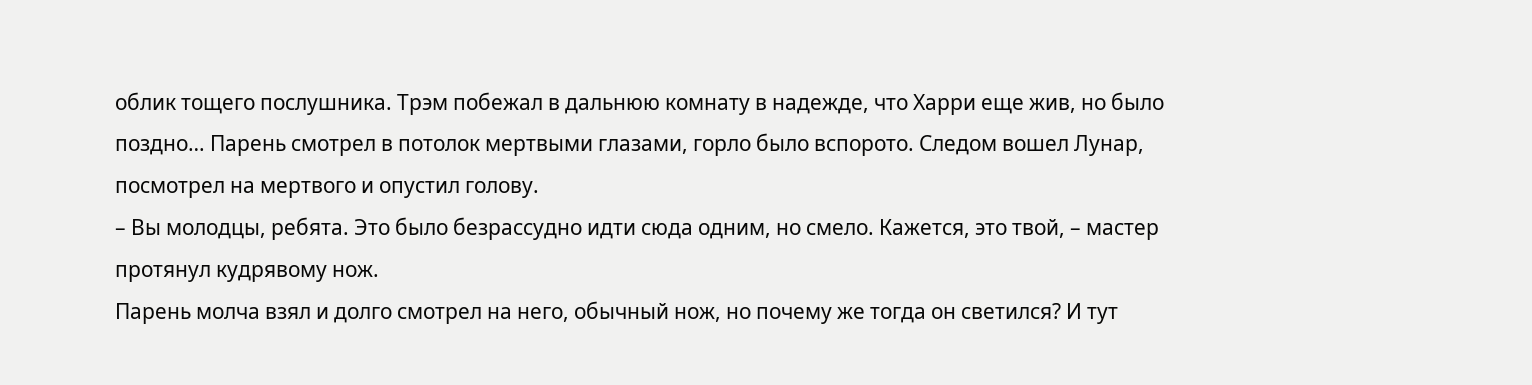облик тощего послушника. Трэм побежал в дальнюю комнату в надежде, что Харри еще жив, но было поздно… Парень смотрел в потолок мертвыми глазами, горло было вспорото. Следом вошел Лунар, посмотрел на мертвого и опустил голову.
– Вы молодцы, ребята. Это было безрассудно идти сюда одним, но смело. Кажется, это твой, – мастер протянул кудрявому нож.
Парень молча взял и долго смотрел на него, обычный нож, но почему же тогда он светился? И тут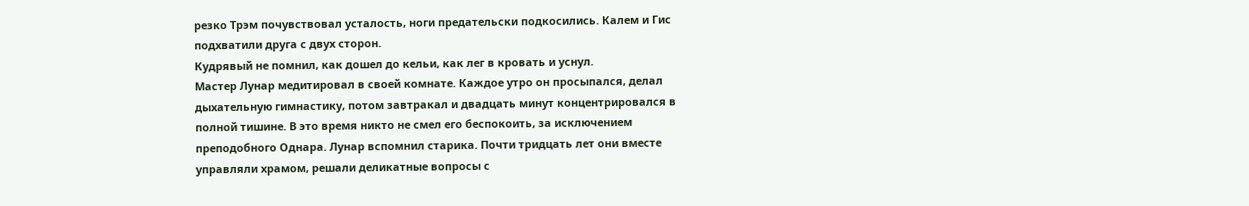резко Трэм почувствовал усталость, ноги предательски подкосились. Калем и Гис подхватили друга с двух сторон.
Кудрявый не помнил, как дошел до кельи, как лег в кровать и уснул.
Мастер Лунар медитировал в своей комнате. Каждое утро он просыпался, делал дыхательную гимнастику, потом завтракал и двадцать минут концентрировался в полной тишине. В это время никто не смел его беспокоить, за исключением преподобного Однара. Лунар вспомнил старика. Почти тридцать лет они вместе управляли храмом, решали деликатные вопросы с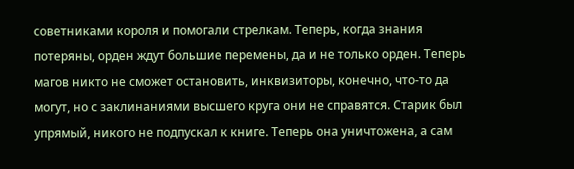советниками короля и помогали стрелкам. Теперь, когда знания потеряны, орден ждут большие перемены, да и не только орден. Теперь магов никто не сможет остановить, инквизиторы, конечно, что-то да могут, но с заклинаниями высшего круга они не справятся. Старик был упрямый, никого не подпускал к книге. Теперь она уничтожена, а сам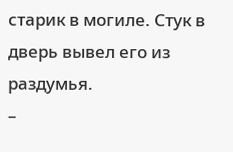старик в могиле. Стук в дверь вывел его из раздумья.
–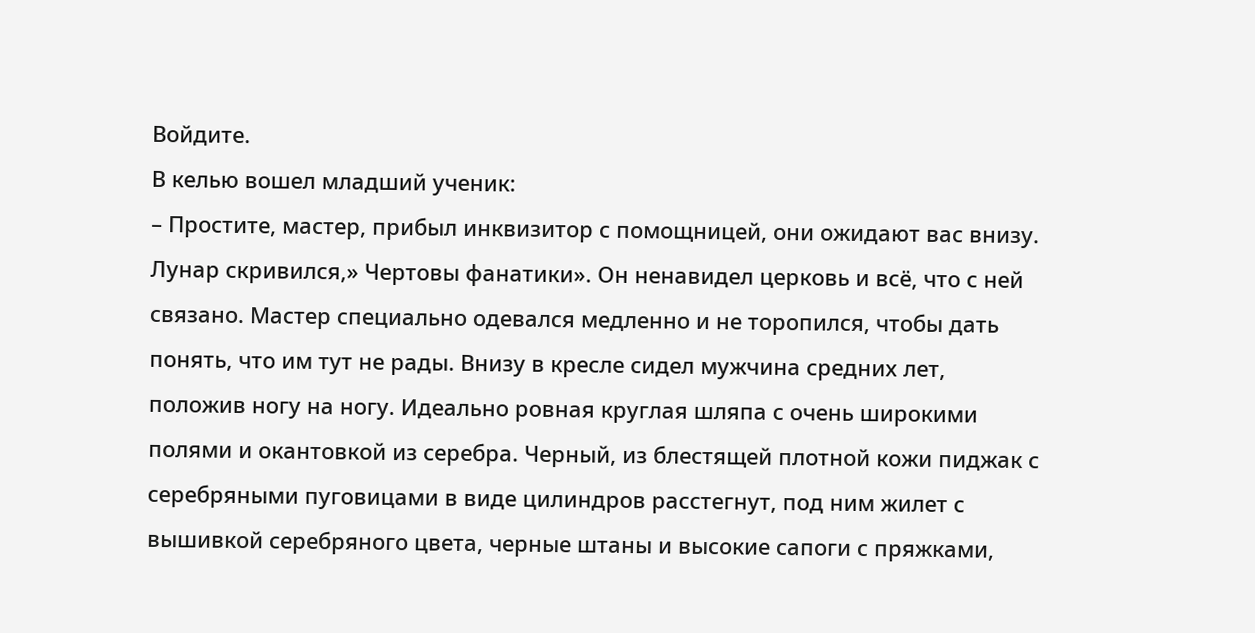Войдите.
В келью вошел младший ученик:
– Простите, мастер, прибыл инквизитор с помощницей, они ожидают вас внизу.
Лунар скривился,» Чертовы фанатики». Он ненавидел церковь и всё, что с ней связано. Мастер специально одевался медленно и не торопился, чтобы дать понять, что им тут не рады. Внизу в кресле сидел мужчина средних лет, положив ногу на ногу. Идеально ровная круглая шляпа с очень широкими полями и окантовкой из серебра. Черный, из блестящей плотной кожи пиджак с серебряными пуговицами в виде цилиндров расстегнут, под ним жилет с вышивкой серебряного цвета, черные штаны и высокие сапоги с пряжками,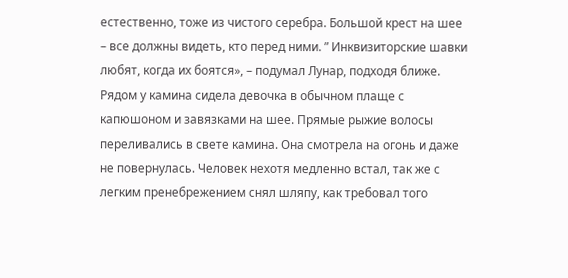естественно, тоже из чистого серебра. Большой крест на шее – все должны видеть, кто перед ними. ” Инквизиторские шавки любят, когда их боятся», – подумал Лунар, подходя ближе. Рядом у камина сидела девочка в обычном плаще с капюшоном и завязками на шее. Прямые рыжие волосы переливались в свете камина. Она смотрела на огонь и даже не повернулась. Человек нехотя медленно встал, так же с легким пренебрежением снял шляпу, как требовал того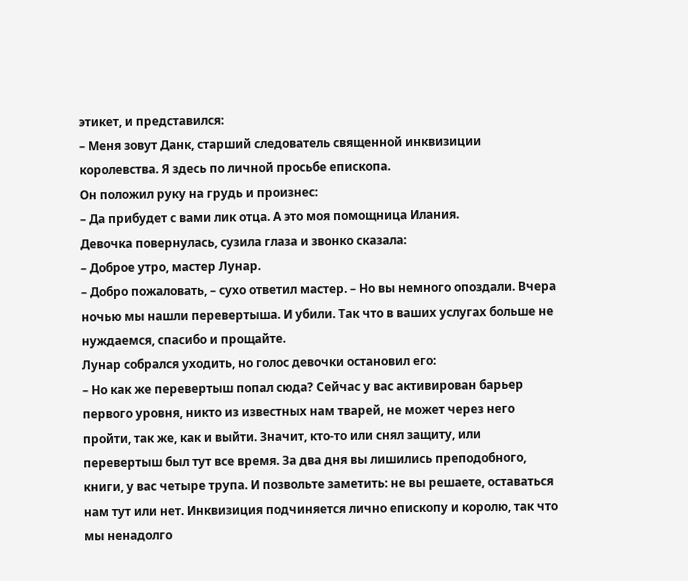этикет, и представился:
– Меня зовут Данк, старший следователь священной инквизиции королевства. Я здесь по личной просьбе епископа.
Он положил руку на грудь и произнес:
– Да прибудет с вами лик отца. А это моя помощница Илания.
Девочка повернулась, сузила глаза и звонко сказала:
– Доброе утро, мастер Лунар.
– Добро пожаловать, – сухо ответил мастер. – Но вы немного опоздали. Вчера ночью мы нашли перевертыша. И убили. Так что в ваших услугах больше не нуждаемся, спасибо и прощайте.
Лунар собрался уходить, но голос девочки остановил его:
– Но как же перевертыш попал сюда? Сейчас у вас активирован барьер первого уровня, никто из известных нам тварей, не может через него пройти, так же, как и выйти. Значит, кто-то или снял защиту, или перевертыш был тут все время. За два дня вы лишились преподобного, книги, у вас четыре трупа. И позвольте заметить: не вы решаете, оставаться нам тут или нет. Инквизиция подчиняется лично епископу и королю, так что мы ненадолго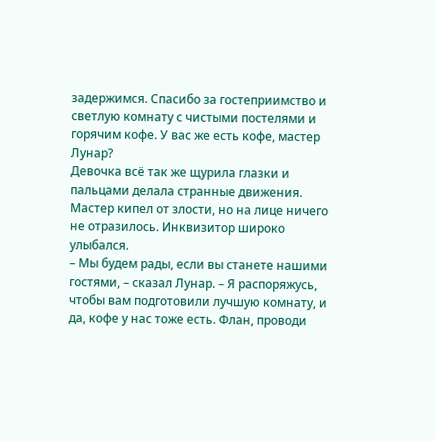задержимся. Спасибо за гостеприимство и светлую комнату с чистыми постелями и горячим кофе. У вас же есть кофе, мастер Лунар?
Девочка всё так же щурила глазки и пальцами делала странные движения. Мастер кипел от злости, но на лице ничего не отразилось. Инквизитор широко улыбался.
– Мы будем рады, если вы станете нашими гостями, – сказал Лунар. – Я распоряжусь, чтобы вам подготовили лучшую комнату, и да, кофе у нас тоже есть. Флан, проводи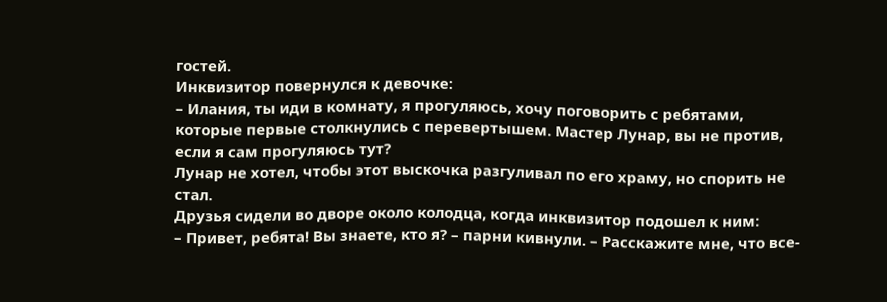гостей.
Инквизитор повернулся к девочке:
– Илания, ты иди в комнату, я прогуляюсь, хочу поговорить с ребятами, которые первые столкнулись с перевертышем. Мастер Лунар, вы не против, если я сам прогуляюсь тут?
Лунар не хотел, чтобы этот выскочка разгуливал по его храму, но спорить не стал.
Друзья сидели во дворе около колодца, когда инквизитор подошел к ним:
– Привет, ребята! Вы знаете, кто я? – парни кивнули. – Расскажите мне, что все-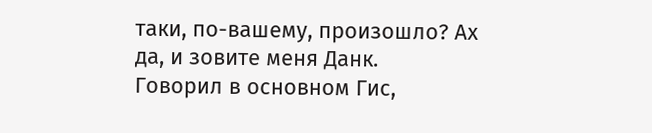таки, по-вашему, произошло? Ах да, и зовите меня Данк.
Говорил в основном Гис,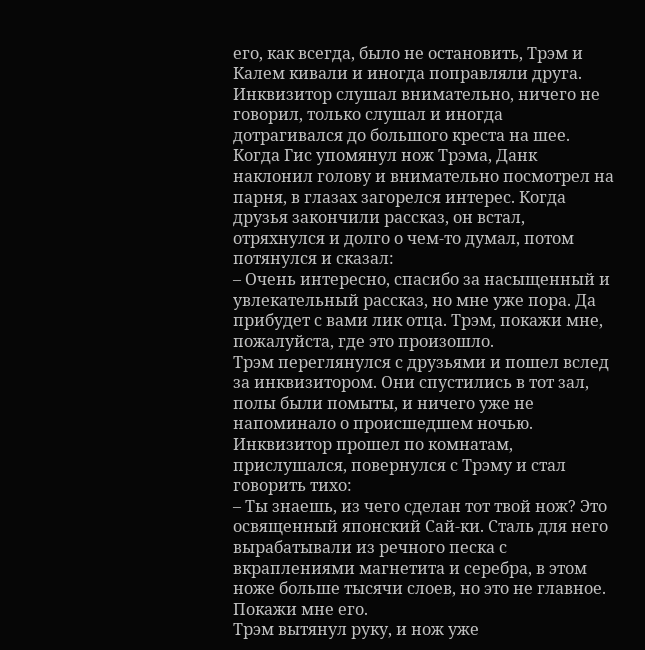его, как всегда, было не остановить, Трэм и Калем кивали и иногда поправляли друга. Инквизитор слушал внимательно, ничего не говорил, только слушал и иногда дотрагивался до большого креста на шее. Когда Гис упомянул нож Трэма, Данк наклонил голову и внимательно посмотрел на парня, в глазах загорелся интерес. Когда друзья закончили рассказ, он встал, отряхнулся и долго о чем-то думал, потом потянулся и сказал:
– Очень интересно, спасибо за насыщенный и увлекательный рассказ, но мне уже пора. Да прибудет с вами лик отца. Трэм, покажи мне, пожалуйста, где это произошло.
Трэм переглянулся с друзьями и пошел вслед за инквизитором. Они спустились в тот зал, полы были помыты, и ничего уже не напоминало о происшедшем ночью. Инквизитор прошел по комнатам, прислушался, повернулся с Трэму и стал говорить тихо:
– Ты знаешь, из чего сделан тот твой нож? Это освященный японский Сай-ки. Сталь для него вырабатывали из речного песка с вкраплениями магнетита и серебра, в этом ноже больше тысячи слоев, но это не главное. Покажи мне его.
Трэм вытянул руку, и нож уже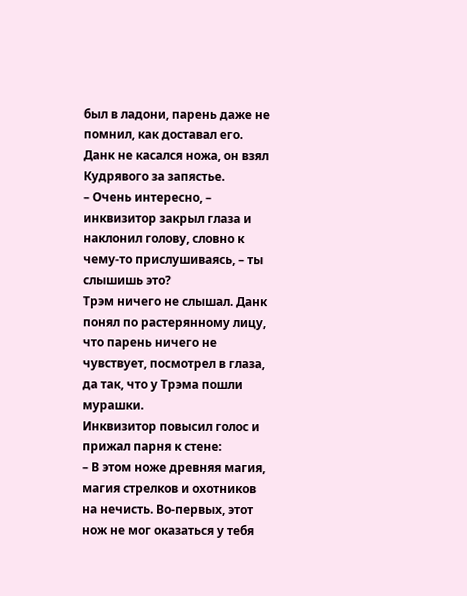был в ладони, парень даже не помнил, как доставал его. Данк не касался ножа, он взял Кудрявого за запястье.
– Очень интересно, – инквизитор закрыл глаза и наклонил голову, словно к чему-то прислушиваясь, – ты слышишь это?
Трэм ничего не слышал. Данк понял по растерянному лицу, что парень ничего не чувствует, посмотрел в глаза, да так, что у Трэма пошли мурашки.
Инквизитор повысил голос и прижал парня к стене:
– В этом ноже древняя магия, магия стрелков и охотников на нечисть. Во-первых, этот нож не мог оказаться у тебя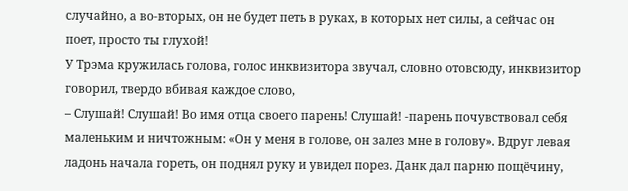случайно, а во-вторых, он не будет петь в руках, в которых нет силы, а сейчас он поет, просто ты глухой!
У Трэма кружилась голова, голос инквизитора звучал, словно отовсюду, инквизитор говорил, твердо вбивая каждое слово,
– Слушай! Слушай! Во имя отца своего парень! Слушай! -парень почувствовал себя маленьким и ничтожным: «Он у меня в голове, он залез мне в голову». Вдруг левая ладонь начала гореть, он поднял руку и увидел порез. Данк дал парню пощёчину,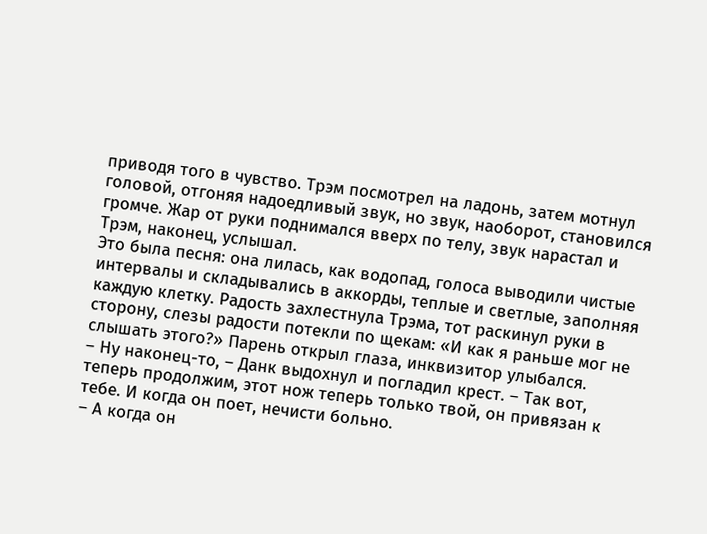приводя того в чувство. Трэм посмотрел на ладонь, затем мотнул головой, отгоняя надоедливый звук, но звук, наоборот, становился громче. Жар от руки поднимался вверх по телу, звук нарастал и Трэм, наконец, услышал.
Это была песня: она лилась, как водопад, голоса выводили чистые интервалы и складывались в аккорды, теплые и светлые, заполняя каждую клетку. Радость захлестнула Трэма, тот раскинул руки в сторону, слезы радости потекли по щекам: «И как я раньше мог не слышать этого?» Парень открыл глаза, инквизитор улыбался.
– Ну наконец-то, – Данк выдохнул и погладил крест. – Так вот, теперь продолжим, этот нож теперь только твой, он привязан к тебе. И когда он поет, нечисти больно.
– А когда он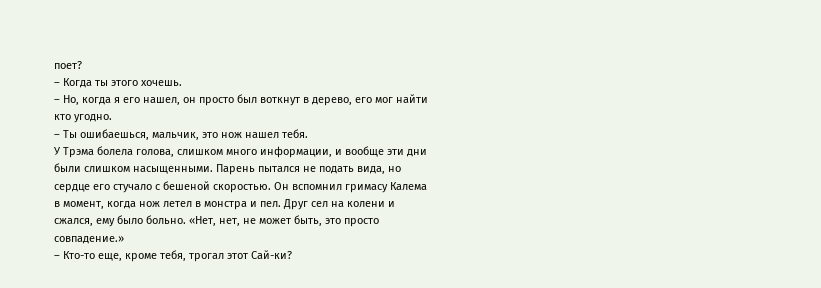поет?
– Когда ты этого хочешь.
– Но, когда я его нашел, он просто был воткнут в дерево, его мог найти кто угодно.
– Ты ошибаешься, мальчик, это нож нашел тебя.
У Трэма болела голова, слишком много информации, и вообще эти дни были слишком насыщенными. Парень пытался не подать вида, но сердце его стучало с бешеной скоростью. Он вспомнил гримасу Калема в момент, когда нож летел в монстра и пел. Друг сел на колени и сжался, ему было больно. «Нет, нет, не может быть, это просто совпадение.»
– Кто-то еще, кроме тебя, трогал этот Сай-ки?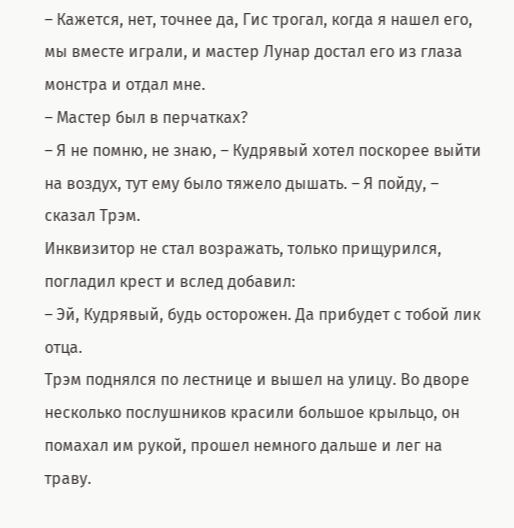– Кажется, нет, точнее да, Гис трогал, когда я нашел его, мы вместе играли, и мастер Лунар достал его из глаза монстра и отдал мне.
– Мастер был в перчатках?
– Я не помню, не знаю, – Кудрявый хотел поскорее выйти на воздух, тут ему было тяжело дышать. – Я пойду, – сказал Трэм.
Инквизитор не стал возражать, только прищурился, погладил крест и вслед добавил:
– Эй, Кудрявый, будь осторожен. Да прибудет с тобой лик отца.
Трэм поднялся по лестнице и вышел на улицу. Во дворе несколько послушников красили большое крыльцо, он помахал им рукой, прошел немного дальше и лег на траву.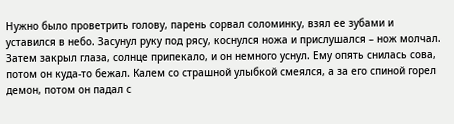Нужно было проветрить голову, парень сорвал соломинку, взял ее зубами и уставился в небо. Засунул руку под рясу, коснулся ножа и прислушался – нож молчал. Затем закрыл глаза, солнце припекало, и он немного уснул. Ему опять снилась сова, потом он куда-то бежал. Калем со страшной улыбкой смеялся, а за его спиной горел демон, потом он падал с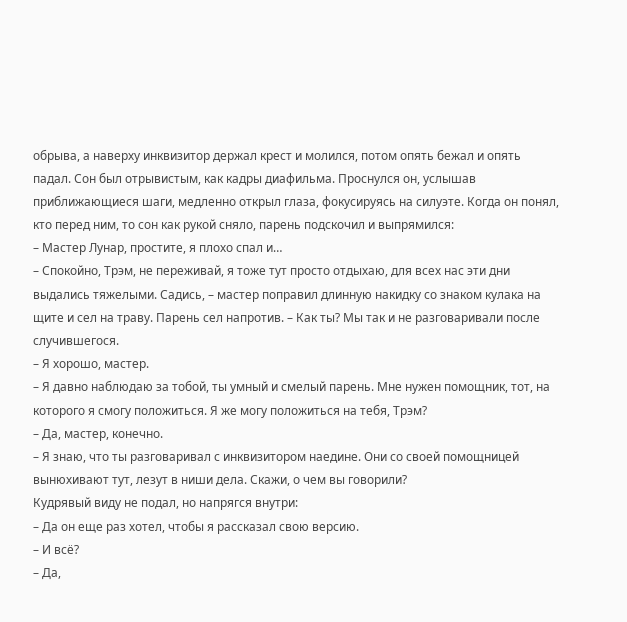обрыва, а наверху инквизитор держал крест и молился, потом опять бежал и опять падал. Сон был отрывистым, как кадры диафильма. Проснулся он, услышав приближающиеся шаги, медленно открыл глаза, фокусируясь на силуэте. Когда он понял, кто перед ним, то сон как рукой сняло, парень подскочил и выпрямился:
– Мастер Лунар, простите, я плохо спал и…
– Спокойно, Трэм, не переживай, я тоже тут просто отдыхаю, для всех нас эти дни выдались тяжелыми. Садись, – мастер поправил длинную накидку со знаком кулака на щите и сел на траву. Парень сел напротив. – Как ты? Мы так и не разговаривали после случившегося.
– Я хорошо, мастер.
– Я давно наблюдаю за тобой, ты умный и смелый парень. Мне нужен помощник, тот, на которого я смогу положиться. Я же могу положиться на тебя, Трэм?
– Да, мастер, конечно.
– Я знаю, что ты разговаривал с инквизитором наедине. Они со своей помощницей вынюхивают тут, лезут в ниши дела. Скажи, о чем вы говорили?
Кудрявый виду не подал, но напрягся внутри:
– Да он еще раз хотел, чтобы я рассказал свою версию.
– И всё?
– Да,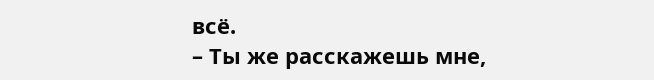всё.
– Ты же расскажешь мне,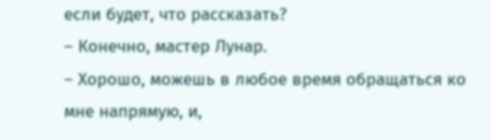если будет, что рассказать?
– Конечно, мастер Лунар.
– Хорошо, можешь в любое время обращаться ко мне напрямую, и,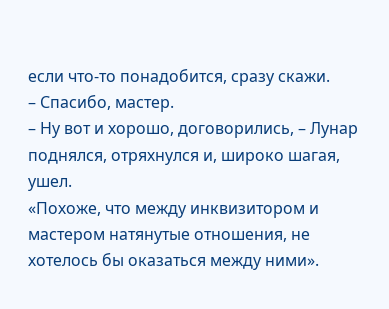если что-то понадобится, сразу скажи.
– Спасибо, мастер.
– Ну вот и хорошо, договорились, – Лунар поднялся, отряхнулся и, широко шагая, ушел.
«Похоже, что между инквизитором и мастером натянутые отношения, не хотелось бы оказаться между ними».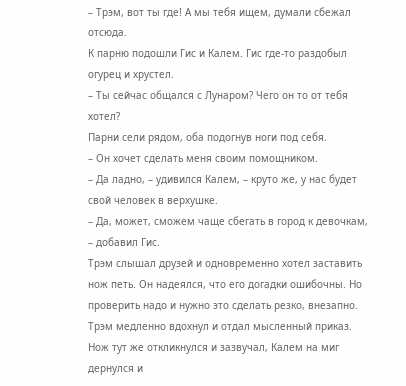– Трэм, вот ты где! А мы тебя ищем, думали сбежал отсюда.
К парню подошли Гис и Калем. Гис где-то раздобыл огурец и хрустел.
– Ты сейчас общался с Лунаром? Чего он то от тебя хотел?
Парни сели рядом, оба подогнув ноги под себя.
– Он хочет сделать меня своим помощником.
– Да ладно, – удивился Калем, – круто же, у нас будет свой человек в верхушке.
– Да, может, сможем чаще сбегать в город к девочкам, – добавил Гис.
Трэм слышал друзей и одновременно хотел заставить нож петь. Он надеялся, что его догадки ошибочны. Но проверить надо и нужно это сделать резко, внезапно. Трэм медленно вдохнул и отдал мысленный приказ. Нож тут же откликнулся и зазвучал, Калем на миг дернулся и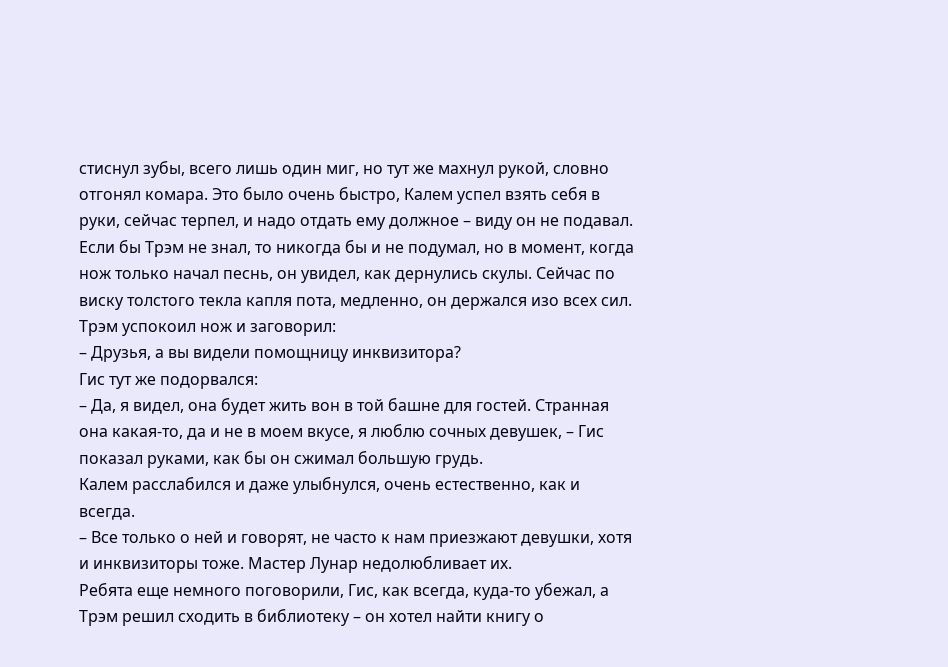стиснул зубы, всего лишь один миг, но тут же махнул рукой, словно отгонял комара. Это было очень быстро, Калем успел взять себя в руки, сейчас терпел, и надо отдать ему должное – виду он не подавал. Если бы Трэм не знал, то никогда бы и не подумал, но в момент, когда нож только начал песнь, он увидел, как дернулись скулы. Сейчас по виску толстого текла капля пота, медленно, он держался изо всех сил. Трэм успокоил нож и заговорил:
– Друзья, а вы видели помощницу инквизитора?
Гис тут же подорвался:
– Да, я видел, она будет жить вон в той башне для гостей. Странная она какая-то, да и не в моем вкусе, я люблю сочных девушек, – Гис показал руками, как бы он сжимал большую грудь.
Калем расслабился и даже улыбнулся, очень естественно, как и всегда.
– Все только о ней и говорят, не часто к нам приезжают девушки, хотя и инквизиторы тоже. Мастер Лунар недолюбливает их.
Ребята еще немного поговорили, Гис, как всегда, куда-то убежал, а Трэм решил сходить в библиотеку – он хотел найти книгу о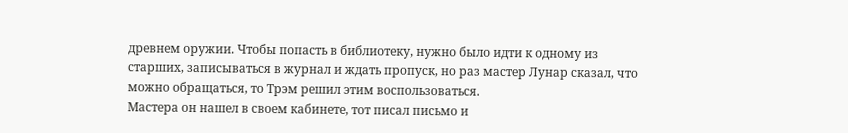древнем оружии. Чтобы попасть в библиотеку, нужно было идти к одному из старших, записываться в журнал и ждать пропуск, но раз мастер Лунар сказал, что можно обращаться, то Трэм решил этим воспользоваться.
Мастера он нашел в своем кабинете, тот писал письмо и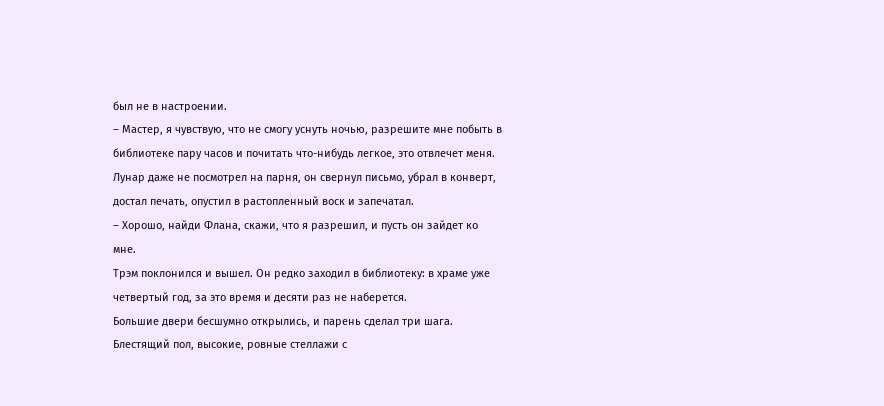был не в настроении.
– Мастер, я чувствую, что не смогу уснуть ночью, разрешите мне побыть в библиотеке пару часов и почитать что-нибудь легкое, это отвлечет меня.
Лунар даже не посмотрел на парня, он свернул письмо, убрал в конверт, достал печать, опустил в растопленный воск и запечатал.
– Хорошо, найди Флана, скажи, что я разрешил, и пусть он зайдет ко мне.
Трэм поклонился и вышел. Он редко заходил в библиотеку: в храме уже четвертый год, за это время и десяти раз не наберется.
Большие двери бесшумно открылись, и парень сделал три шага. Блестящий пол, высокие, ровные стеллажи с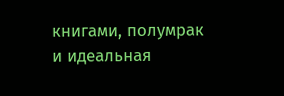книгами, полумрак и идеальная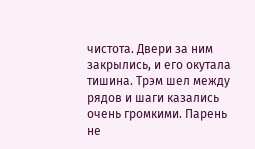чистота. Двери за ним закрылись, и его окутала тишина. Трэм шел между рядов и шаги казались очень громкими. Парень не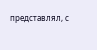представлял, с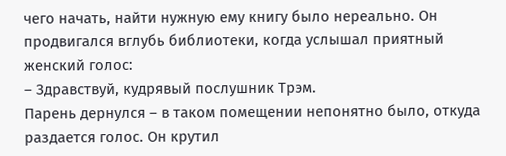чего начать, найти нужную ему книгу было нереально. Он продвигался вглубь библиотеки, когда услышал приятный женский голос:
– Здравствуй, кудрявый послушник Трэм.
Парень дернулся – в таком помещении непонятно было, откуда раздается голос. Он крутил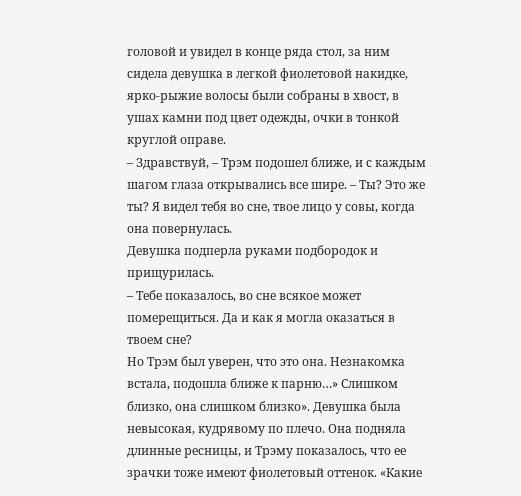головой и увидел в конце ряда стол, за ним сидела девушка в легкой фиолетовой накидке, ярко-рыжие волосы были собраны в хвост, в ушах камни под цвет одежды, очки в тонкой круглой оправе.
– Здравствуй, – Трэм подошел ближе, и с каждым шагом глаза открывались все шире. – Ты? Это же ты? Я видел тебя во сне, твое лицо у совы, когда она повернулась.
Девушка подперла руками подбородок и прищурилась.
– Тебе показалось, во сне всякое может померещиться. Да и как я могла оказаться в твоем сне?
Но Трэм был уверен, что это она. Незнакомка встала, подошла ближе к парню…» Слишком близко, она слишком близко». Девушка была невысокая, кудрявому по плечо. Она подняла длинные ресницы, и Трэму показалось, что ее зрачки тоже имеют фиолетовый оттенок. «Какие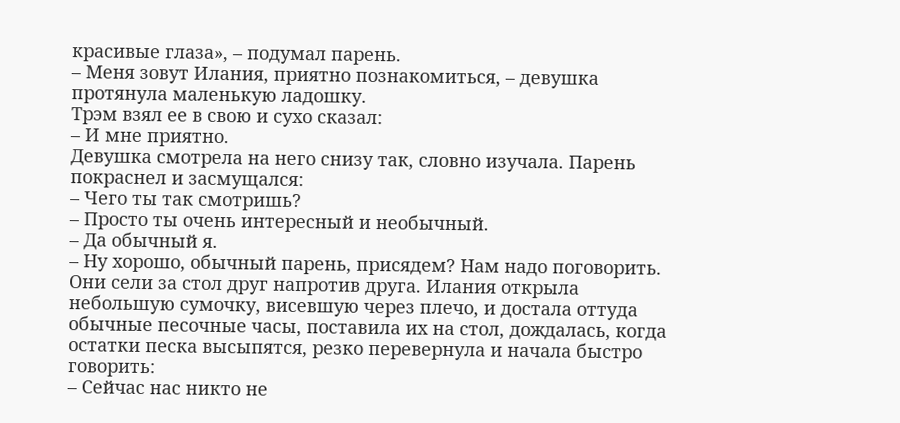красивые глаза», – подумал парень.
– Меня зовут Илания, приятно познакомиться, – девушка протянула маленькую ладошку.
Трэм взял ее в свою и сухо сказал:
– И мне приятно.
Девушка смотрела на него снизу так, словно изучала. Парень покраснел и засмущался:
– Чего ты так смотришь?
– Просто ты очень интересный и необычный.
– Да обычный я.
– Ну хорошо, обычный парень, присядем? Нам надо поговорить.
Они сели за стол друг напротив друга. Илания открыла небольшую сумочку, висевшую через плечо, и достала оттуда обычные песочные часы, поставила их на стол, дождалась, когда остатки песка высыпятся, резко перевернула и начала быстро говорить:
– Сейчас нас никто не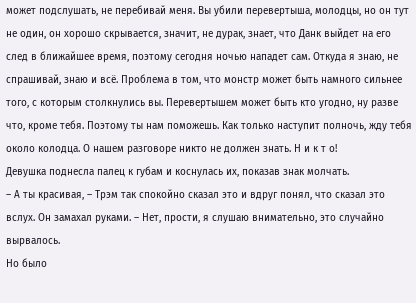может подслушать, не перебивай меня. Вы убили перевертыша, молодцы, но он тут не один, он хорошо скрывается, значит, не дурак, знает, что Данк выйдет на его след в ближайшее время, поэтому сегодня ночью нападет сам. Откуда я знаю, не спрашивай, знаю и всё. Проблема в том, что монстр может быть намного сильнее того, с которым столкнулись вы. Перевертышем может быть кто угодно, ну разве что, кроме тебя. Поэтому ты нам поможешь. Как только наступит полночь, жду тебя около колодца. О нашем разговоре никто не должен знать. Н и к т о!
Девушка поднесла палец к губам и коснулась их, показав знак молчать.
– А ты красивая, – Трэм так спокойно сказал это и вдруг понял, что сказал это вслух. Он замахал руками. – Нет, прости, я слушаю внимательно, это случайно вырвалось.
Но было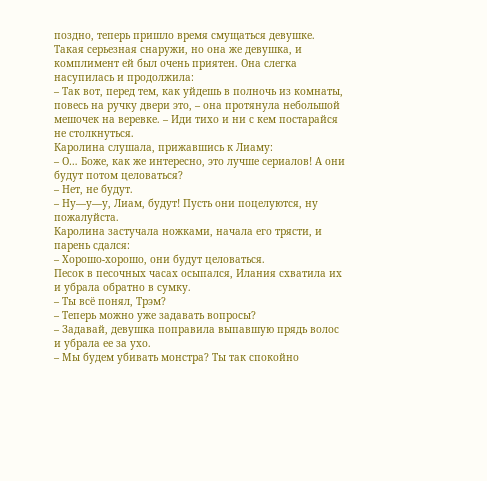поздно, теперь пришло время смущаться девушке. Такая серьезная снаружи, но она же девушка, и комплимент ей был очень приятен. Она слегка насупилась и продолжила:
– Так вот, перед тем, как уйдешь в полночь из комнаты, повесь на ручку двери это, – она протянула небольшой мешочек на веревке. – Иди тихо и ни с кем постарайся не столкнуться.
Каролина слушала, прижавшись к Лиаму:
– О… Боже, как же интересно, это лучше сериалов! А они будут потом целоваться?
– Нет, не будут.
– Ну—у—у, Лиам, будут! Пусть они поцелуются, ну пожалуйста.
Каролина застучала ножками, начала его трясти, и парень сдался:
– Хорошо-хорошо, они будут целоваться.
Песок в песочных часах осыпался, Илания схватила их и убрала обратно в сумку.
– Ты всё понял, Трэм?
– Теперь можно уже задавать вопросы?
– Задавай, девушка поправила выпавшую прядь волос и убрала ее за ухо.
– Мы будем убивать монстра? Ты так спокойно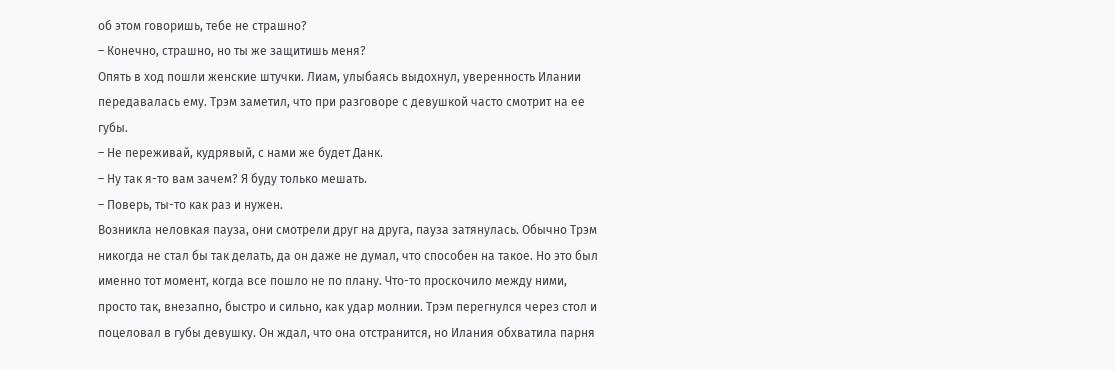об этом говоришь, тебе не страшно?
– Конечно, страшно, но ты же защитишь меня?
Опять в ход пошли женские штучки. Лиам, улыбаясь выдохнул, уверенность Илании передавалась ему. Трэм заметил, что при разговоре с девушкой часто смотрит на ее губы.
– Не переживай, кудрявый, с нами же будет Данк.
– Ну так я-то вам зачем? Я буду только мешать.
– Поверь, ты-то как раз и нужен.
Возникла неловкая пауза, они смотрели друг на друга, пауза затянулась. Обычно Трэм никогда не стал бы так делать, да он даже не думал, что способен на такое. Но это был именно тот момент, когда все пошло не по плану. Что-то проскочило между ними, просто так, внезапно, быстро и сильно, как удар молнии. Трэм перегнулся через стол и поцеловал в губы девушку. Он ждал, что она отстранится, но Илания обхватила парня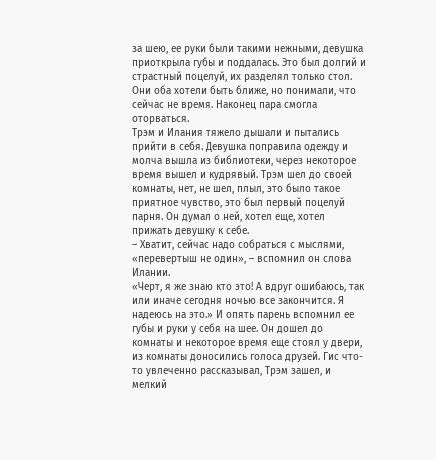за шею, ее руки были такими нежными, девушка приоткрыла губы и поддалась. Это был долгий и страстный поцелуй, их разделял только стол. Они оба хотели быть ближе, но понимали, что сейчас не время. Наконец пара смогла оторваться.
Трэм и Илания тяжело дышали и пытались прийти в себя. Девушка поправила одежду и молча вышла из библиотеки, через некоторое время вышел и кудрявый. Трэм шел до своей комнаты, нет, не шел, плыл, это было такое приятное чувство, это был первый поцелуй парня. Он думал о ней, хотел еще, хотел прижать девушку к себе.
– Хватит, сейчас надо собраться с мыслями, «перевертыш не один», – вспомнил он слова Илании.
«Черт, я же знаю кто это! А вдруг ошибаюсь, так или иначе сегодня ночью все закончится. Я надеюсь на это.» И опять парень вспомнил ее губы и руки у себя на шее. Он дошел до комнаты и некоторое время еще стоял у двери, из комнаты доносились голоса друзей. Гис что-то увлеченно рассказывал, Трэм зашел, и мелкий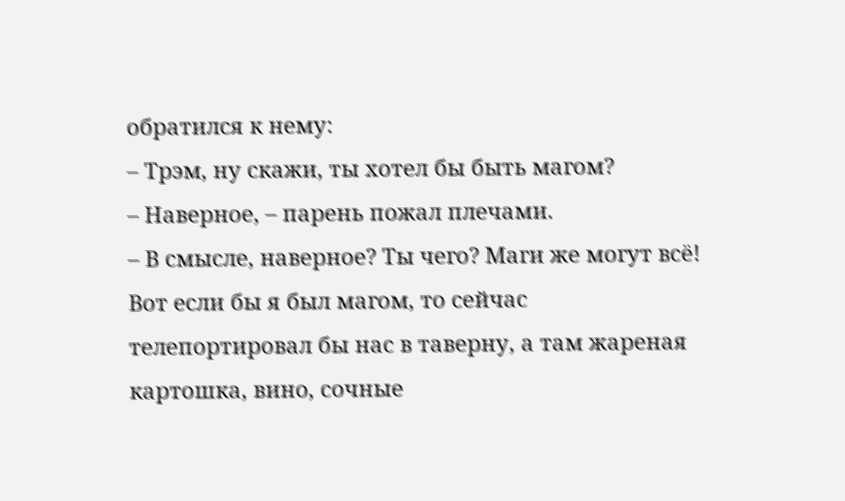обратился к нему:
– Трэм, ну скажи, ты хотел бы быть магом?
– Наверное, – парень пожал плечами.
– В смысле, наверное? Ты чего? Маги же могут всё! Вот если бы я был магом, то сейчас телепортировал бы нас в таверну, а там жареная картошка, вино, сочные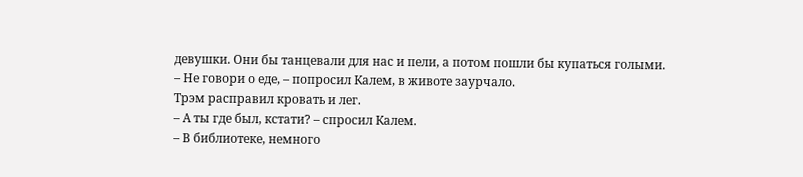девушки. Они бы танцевали для нас и пели, а потом пошли бы купаться голыми.
– Не говори о еде, – попросил Калем, в животе заурчало.
Трэм расправил кровать и лег.
– А ты где был, кстати? – спросил Калем.
– В библиотеке, немного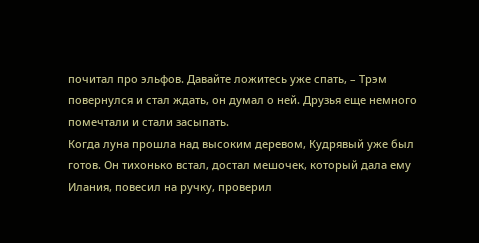почитал про эльфов. Давайте ложитесь уже спать, – Трэм повернулся и стал ждать, он думал о ней. Друзья еще немного помечтали и стали засыпать.
Когда луна прошла над высоким деревом, Кудрявый уже был готов. Он тихонько встал, достал мешочек, который дала ему Илания, повесил на ручку, проверил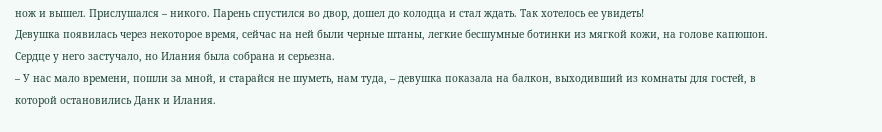нож и вышел. Прислушался – никого. Парень спустился во двор, дошел до колодца и стал ждать. Так хотелось ее увидеть!
Девушка появилась через некоторое время, сейчас на ней были черные штаны, легкие бесшумные ботинки из мягкой кожи, на голове капюшон. Сердце у него застучало, но Илания была собрана и серьезна.
– У нас мало времени, пошли за мной, и старайся не шуметь, нам туда, – девушка показала на балкон, выходивший из комнаты для гостей, в которой остановились Данк и Илания.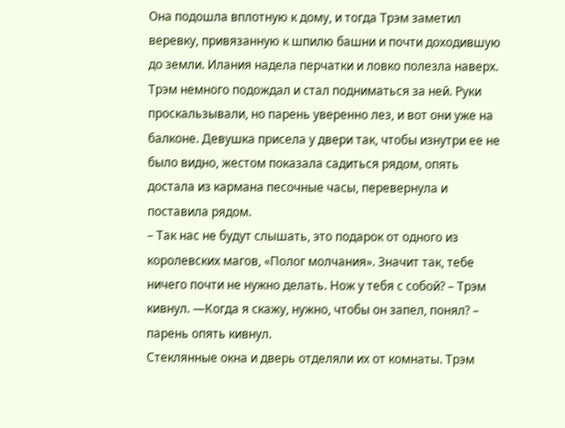Она подошла вплотную к дому, и тогда Трэм заметил веревку, привязанную к шпилю башни и почти доходившую до земли. Илания надела перчатки и ловко полезла наверх. Трэм немного подождал и стал подниматься за ней. Руки проскальзывали, но парень уверенно лез, и вот они уже на балконе. Девушка присела у двери так, чтобы изнутри ее не было видно, жестом показала садиться рядом, опять достала из кармана песочные часы, перевернула и поставила рядом.
– Так нас не будут слышать, это подарок от одного из королевских магов, «Полог молчания». Значит так, тебе ничего почти не нужно делать. Нож у тебя с собой? – Трэм кивнул. —Когда я скажу, нужно, чтобы он запел, понял? – парень опять кивнул.
Стеклянные окна и дверь отделяли их от комнаты. Трэм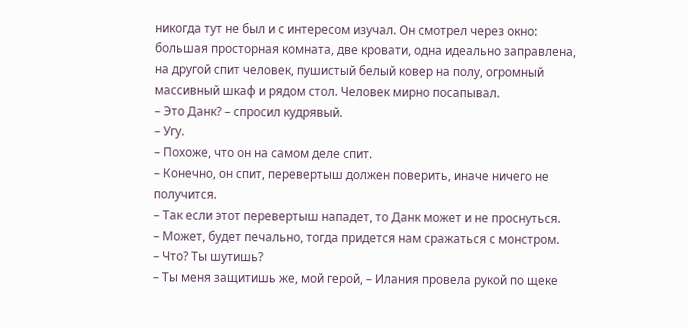никогда тут не был и с интересом изучал. Он смотрел через окно: большая просторная комната, две кровати, одна идеально заправлена, на другой спит человек, пушистый белый ковер на полу, огромный массивный шкаф и рядом стол. Человек мирно посапывал.
– Это Данк? – спросил кудрявый.
– Угу.
– Похоже, что он на самом деле спит.
– Конечно, он спит, перевертыш должен поверить, иначе ничего не получится.
– Так если этот перевертыш нападет, то Данк может и не проснуться.
– Может, будет печально, тогда придется нам сражаться с монстром.
– Что? Ты шутишь?
– Ты меня защитишь же, мой герой, – Илания провела рукой по щеке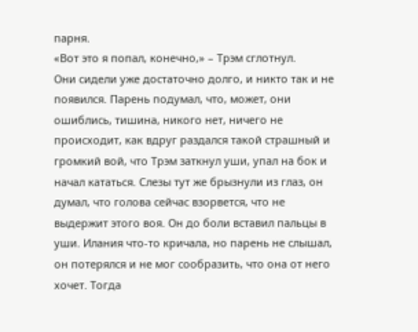парня.
«Вот это я попал, конечно,» – Трэм сглотнул.
Они сидели уже достаточно долго, и никто так и не появился. Парень подумал, что, может, они ошиблись, тишина, никого нет, ничего не происходит, как вдруг раздался такой страшный и громкий вой, что Трэм заткнул уши, упал на бок и начал кататься. Слезы тут же брызнули из глаз, он думал, что голова сейчас взорвется, что не выдержит этого воя. Он до боли вставил пальцы в уши. Илания что-то кричала, но парень не слышал, он потерялся и не мог сообразить, что она от него хочет. Тогда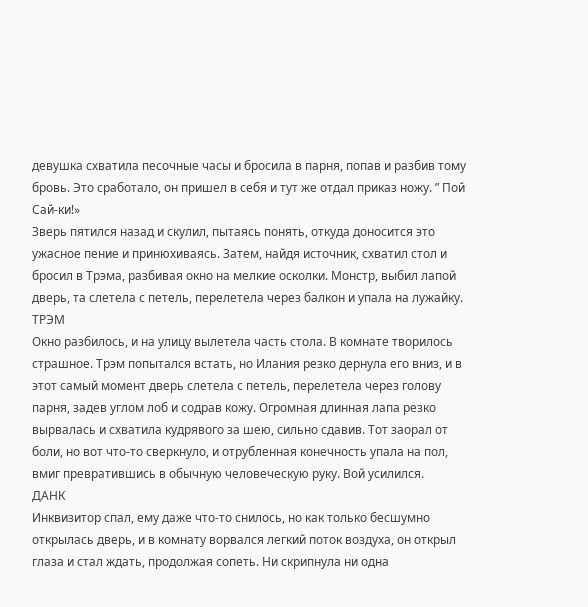девушка схватила песочные часы и бросила в парня, попав и разбив тому бровь. Это сработало, он пришел в себя и тут же отдал приказ ножу. ” Пой Сай-ки!»
Зверь пятился назад и скулил, пытаясь понять, откуда доносится это ужасное пение и принюхиваясь. Затем, найдя источник, схватил стол и бросил в Трэма, разбивая окно на мелкие осколки. Монстр, выбил лапой дверь, та слетела с петель, перелетела через балкон и упала на лужайку.
ТРЭМ
Окно разбилось, и на улицу вылетела часть стола. В комнате творилось страшное. Трэм попытался встать, но Илания резко дернула его вниз, и в этот самый момент дверь слетела с петель, перелетела через голову парня, задев углом лоб и содрав кожу. Огромная длинная лапа резко вырвалась и схватила кудрявого за шею, сильно сдавив. Тот заорал от боли, но вот что-то сверкнуло, и отрубленная конечность упала на пол, вмиг превратившись в обычную человеческую руку. Вой усилился.
ДАНК
Инквизитор спал, ему даже что-то снилось, но как только бесшумно открылась дверь, и в комнату ворвался легкий поток воздуха, он открыл глаза и стал ждать, продолжая сопеть. Ни скрипнула ни одна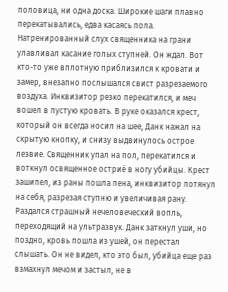половица, ни одна доска. Широкие шаги плавно перекатывались, едва касаясь пола. Натренированный слух священника на грани улавливал касание голых ступней. Он ждал. Вот кто-то уже вплотную приблизился к кровати и замер, внезапно послышался свист разрезаемого воздуха. Инквизитор резко перекатился, и меч вошел в пустую кровать. В руке оказался крест, который он всегда носил на шее, Данк нажал на скрытую кнопку, и снизу выдвинулось острое лезвие. Священник упал на пол, перекатился и воткнул освященное остриё в ногу убийцы. Крест зашипел, из раны пошла пена, инквизитор потянул на себя, разрезая ступню и увеличивая рану. Раздался страшный нечеловеческий вопль, переходящий на ультразвук. Данк заткнул уши, но поздно, кровь пошла из ушей, он перестал слышать. Он не видел, кто это был, убийца еще раз взмахнул мечом и застыл, не в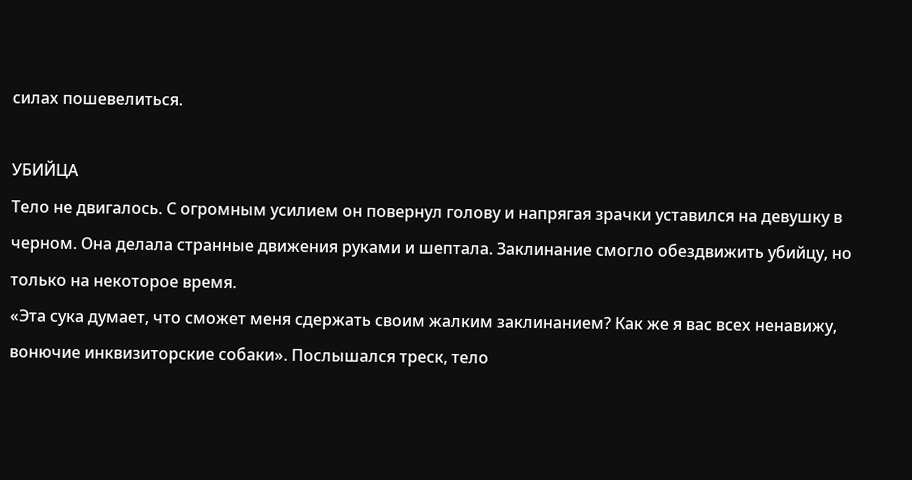силах пошевелиться.

УБИЙЦА
Тело не двигалось. С огромным усилием он повернул голову и напрягая зрачки уставился на девушку в черном. Она делала странные движения руками и шептала. Заклинание смогло обездвижить убийцу, но только на некоторое время.
«Эта сука думает, что сможет меня сдержать своим жалким заклинанием? Как же я вас всех ненавижу, вонючие инквизиторские собаки». Послышался треск, тело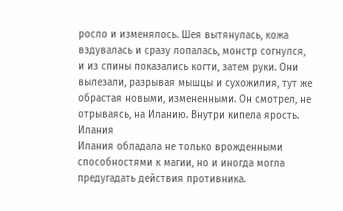росло и изменялось. Шея вытянулась, кожа вздувалась и сразу лопалась, монстр согнулся, и из спины показались когти, затем руки. Они вылезали, разрывая мышцы и сухожилия, тут же обрастая новыми, измененными. Он смотрел, не отрываясь, на Иланию. Внутри кипела ярость.
Илания
Илания обладала не только врожденными способностями к магии, но и иногда могла предугадать действия противника.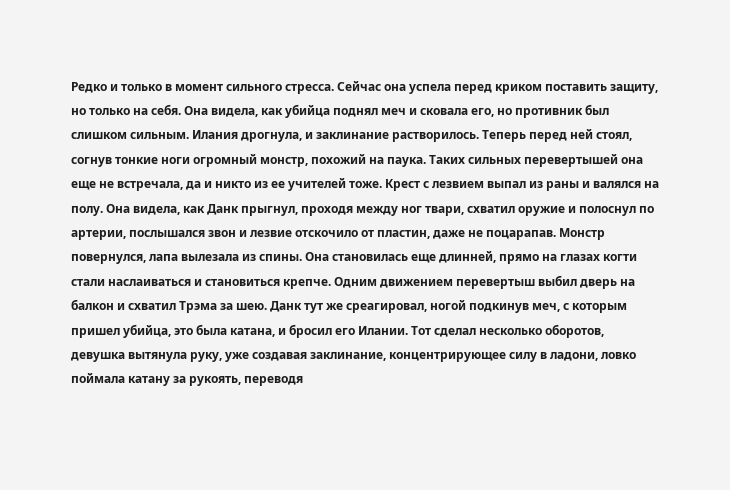Редко и только в момент сильного стресса. Сейчас она успела перед криком поставить защиту, но только на себя. Она видела, как убийца поднял меч и сковала его, но противник был слишком сильным. Илания дрогнула, и заклинание растворилось. Теперь перед ней стоял, согнув тонкие ноги огромный монстр, похожий на паука. Таких сильных перевертышей она еще не встречала, да и никто из ее учителей тоже. Крест с лезвием выпал из раны и валялся на полу. Она видела, как Данк прыгнул, проходя между ног твари, схватил оружие и полоснул по артерии, послышался звон и лезвие отскочило от пластин, даже не поцарапав. Монстр повернулся, лапа вылезала из спины. Она становилась еще длинней, прямо на глазах когти стали наслаиваться и становиться крепче. Одним движением перевертыш выбил дверь на балкон и схватил Трэма за шею. Данк тут же среагировал, ногой подкинув меч, с которым пришел убийца, это была катана, и бросил его Илании. Тот сделал несколько оборотов, девушка вытянула руку, уже создавая заклинание, концентрирующее силу в ладони, ловко поймала катану за рукоять, переводя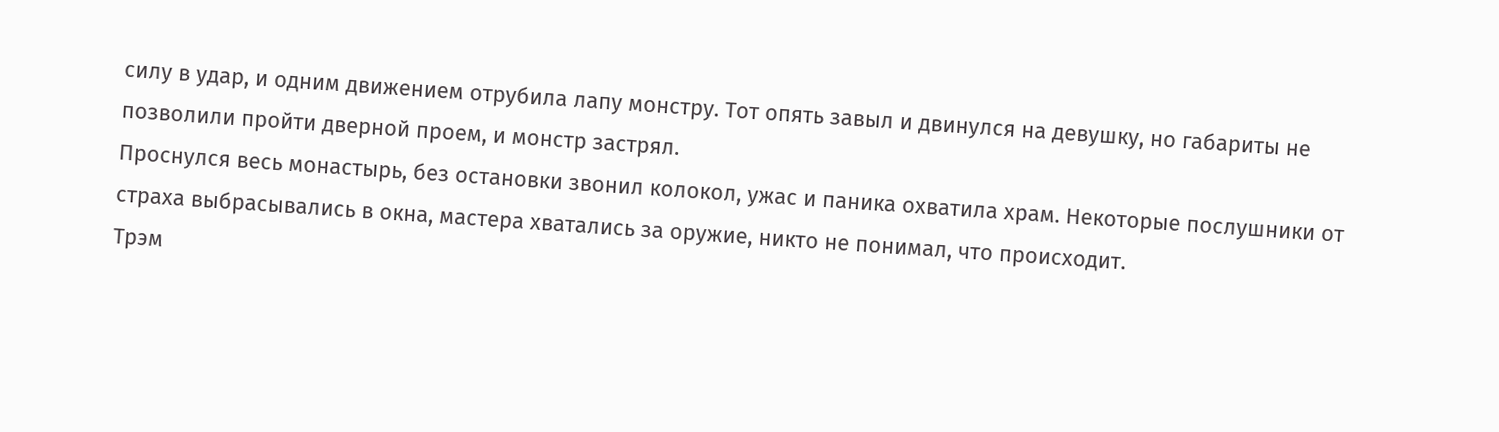силу в удар, и одним движением отрубила лапу монстру. Тот опять завыл и двинулся на девушку, но габариты не позволили пройти дверной проем, и монстр застрял.
Проснулся весь монастырь, без остановки звонил колокол, ужас и паника охватила храм. Некоторые послушники от страха выбрасывались в окна, мастера хватались за оружие, никто не понимал, что происходит.
Трэм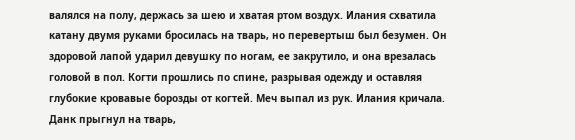валялся на полу, держась за шею и хватая ртом воздух. Илания схватила катану двумя руками бросилась на тварь, но перевертыш был безумен. Он здоровой лапой ударил девушку по ногам, ее закрутило, и она врезалась головой в пол. Когти прошлись по спине, разрывая одежду и оставляя глубокие кровавые борозды от когтей. Меч выпал из рук. Илания кричала. Данк прыгнул на тварь,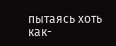пытаясь хоть как-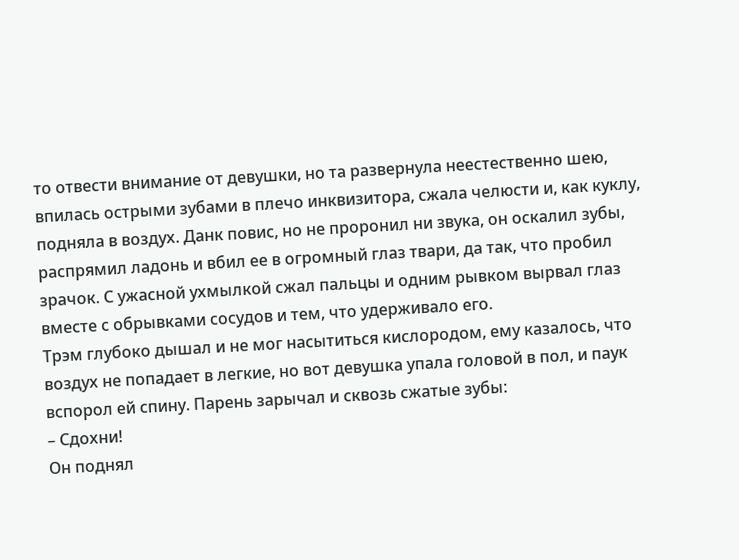то отвести внимание от девушки, но та развернула неестественно шею, впилась острыми зубами в плечо инквизитора, сжала челюсти и, как куклу, подняла в воздух. Данк повис, но не проронил ни звука, он оскалил зубы, распрямил ладонь и вбил ее в огромный глаз твари, да так, что пробил зрачок. С ужасной ухмылкой сжал пальцы и одним рывком вырвал глаз вместе с обрывками сосудов и тем, что удерживало его.
Трэм глубоко дышал и не мог насытиться кислородом, ему казалось, что воздух не попадает в легкие, но вот девушка упала головой в пол, и паук вспорол ей спину. Парень зарычал и сквозь сжатые зубы:
– Сдохни!
Он поднял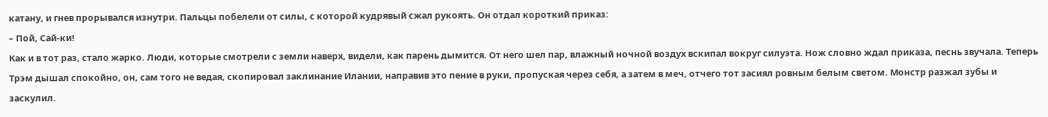катану, и гнев прорывался изнутри. Пальцы побелели от силы, с которой кудрявый сжал рукоять. Он отдал короткий приказ:
– Пой, Сай-ки!
Как и в тот раз, стало жарко. Люди, которые смотрели с земли наверх, видели, как парень дымится. От него шел пар, влажный ночной воздух вскипал вокруг силуэта. Нож словно ждал приказа, песнь звучала. Теперь Трэм дышал спокойно, он, сам того не ведая, скопировал заклинание Илании, направив это пение в руки, пропуская через себя, а затем в меч, отчего тот засиял ровным белым светом. Монстр разжал зубы и заскулил.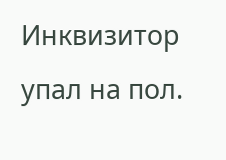Инквизитор упал на пол.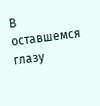В оставшемся глазу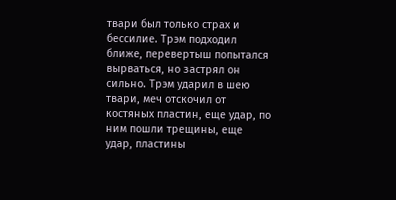твари был только страх и бессилие. Трэм подходил ближе, перевертыш попытался вырваться, но застрял он сильно. Трэм ударил в шею твари, меч отскочил от костяных пластин, еще удар, по ним пошли трещины, еще удар, пластины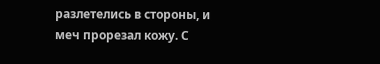разлетелись в стороны, и меч прорезал кожу. С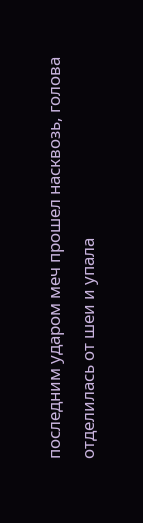последним ударом меч прошел насквозь, голова отделилась от шеи и упала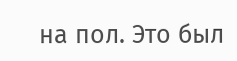на пол. Это был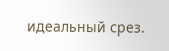идеальный срез.